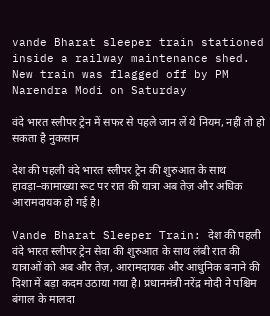vande Bharat sleeper train stationed inside a railway maintenance shed.
New train was flagged off by PM Narendra Modi on Saturday

वंदे भारत स्लीपर ट्रेन में सफर से पहले जान लें ये नियम, नहीं तो हो सकता है नुकसान

देश की पहली वंदे भारत स्लीपर ट्रेन की शुरुआत के साथ हावड़ा–कामाख्या रूट पर रात की यात्रा अब तेज़ और अधिक आरामदायक हो गई है।

Vande Bharat Sleeper Train: देश की पहली वंदे भारत स्लीपर ट्रेन सेवा की शुरुआत के साथ लंबी रात की यात्राओं को अब और तेज़, आरामदायक और आधुनिक बनाने की दिशा में बड़ा कदम उठाया गया है। प्रधानमंत्री नरेंद्र मोदी ने पश्चिम बंगाल के मालदा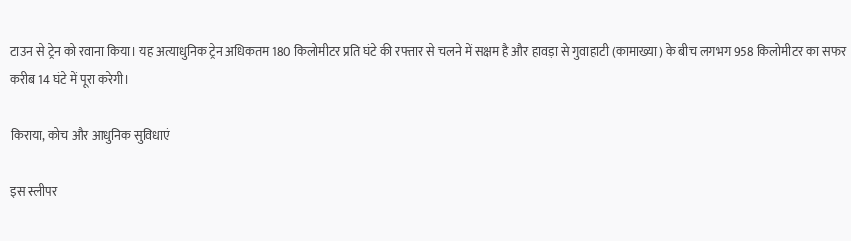टाउन से ट्रेन को रवाना किया। यह अत्याधुनिक ट्रेन अधिकतम 180 किलोमीटर प्रति घंटे की रफ्तार से चलने में सक्षम है और हावड़ा से गुवाहाटी (कामाख्या) के बीच लगभग 958 किलोमीटर का सफर करीब 14 घंटे में पूरा करेगी।

किराया, कोच और आधुनिक सुविधाएं

इस स्लीपर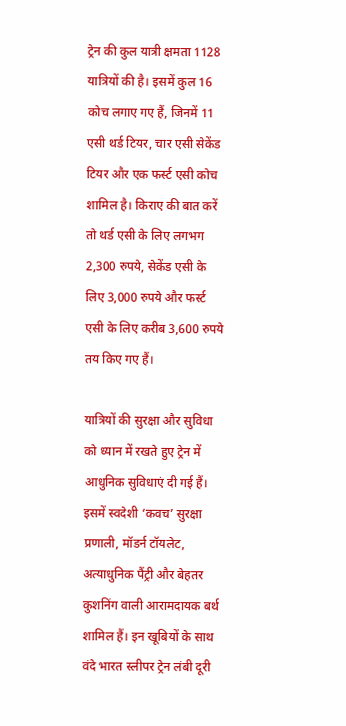ट्रेन की कुल यात्री क्षमता 1128 यात्रियों की है। इसमें कुल 16 कोच लगाए गए हैं, जिनमें 11 एसी थर्ड टियर, चार एसी सेकेंड टियर और एक फर्स्ट एसी कोच शामिल है। किराए की बात करें तो थर्ड एसी के लिए लगभग 2,300 रुपये, सेकेंड एसी के लिए 3,000 रुपये और फर्स्ट एसी के लिए करीब 3,600 रुपये तय किए गए हैं।

यात्रियों की सुरक्षा और सुविधा को ध्यान में रखते हुए ट्रेन में आधुनिक सुविधाएं दी गई हैं। इसमें स्वदेशी ‘कवच’ सुरक्षा प्रणाली, मॉडर्न टॉयलेट, अत्याधुनिक पैंट्री और बेहतर कुशनिंग वाली आरामदायक बर्थ शामिल हैं। इन खूबियों के साथ वंदे भारत स्लीपर ट्रेन लंबी दूरी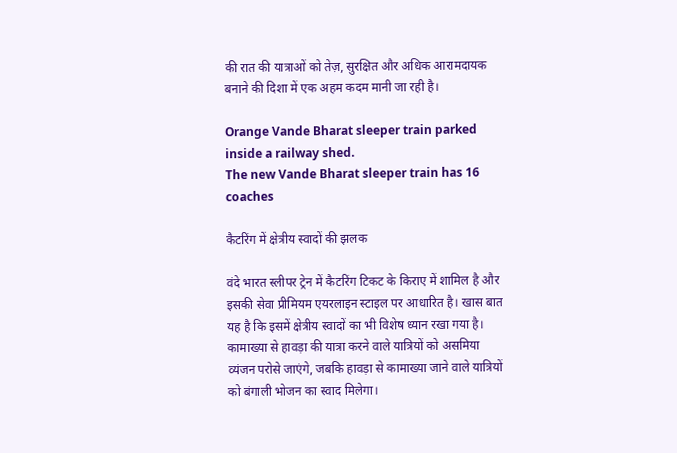की रात की यात्राओं को तेज़, सुरक्षित और अधिक आरामदायक बनाने की दिशा में एक अहम कदम मानी जा रही है।

Orange Vande Bharat sleeper train parked inside a railway shed.
The new Vande Bharat sleeper train has 16 coaches

कैटरिंग में क्षेत्रीय स्वादों की झलक

वंदे भारत स्लीपर ट्रेन में कैटरिंग टिकट के किराए में शामिल है और इसकी सेवा प्रीमियम एयरलाइन स्टाइल पर आधारित है। खास बात यह है कि इसमें क्षेत्रीय स्वादों का भी विशेष ध्यान रखा गया है। कामाख्या से हावड़ा की यात्रा करने वाले यात्रियों को असमिया व्यंजन परोसे जाएंगे, जबकि हावड़ा से कामाख्या जाने वाले यात्रियों को बंगाली भोजन का स्वाद मिलेगा।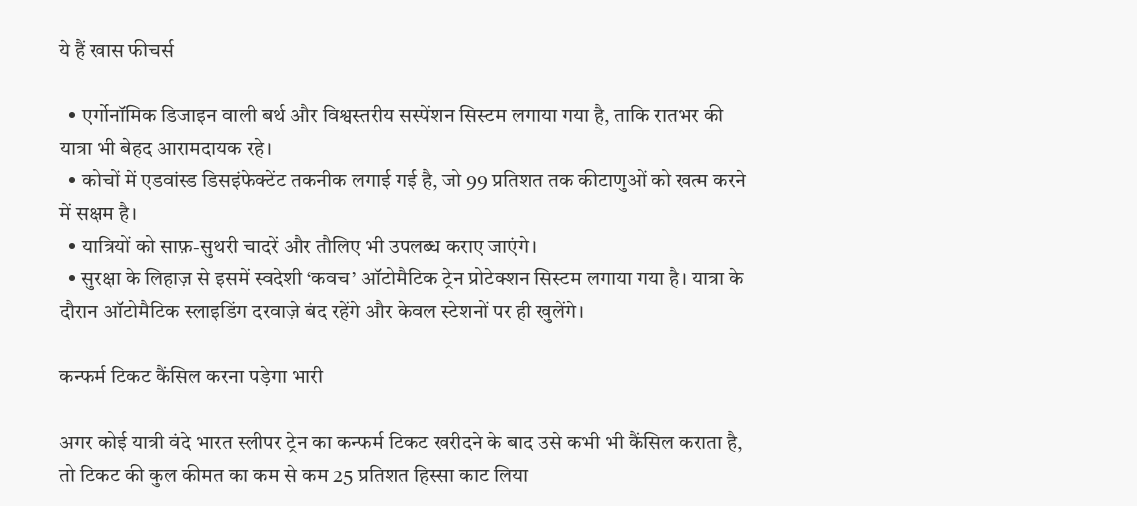ये हैं खास फीचर्स

  • एर्गोनॉमिक डिजाइन वाली बर्थ और विश्वस्तरीय सस्पेंशन सिस्टम लगाया गया है, ताकि रातभर की यात्रा भी बेहद आरामदायक रहे।
  • कोचों में एडवांस्ड डिसइंफेक्टेंट तकनीक लगाई गई है, जो 99 प्रतिशत तक कीटाणुओं को खत्म करने में सक्षम है।
  • यात्रियों को साफ़-सुथरी चादरें और तौलिए भी उपलब्ध कराए जाएंगे।
  • सुरक्षा के लिहाज़ से इसमें स्वदेशी ‘कवच’ ऑटोमैटिक ट्रेन प्रोटेक्शन सिस्टम लगाया गया है। यात्रा के दौरान ऑटोमैटिक स्लाइडिंग दरवाज़े बंद रहेंगे और केवल स्टेशनों पर ही खुलेंगे।

कन्फर्म टिकट कैंसिल करना पड़ेगा भारी

अगर कोई यात्री वंदे भारत स्लीपर ट्रेन का कन्फर्म टिकट खरीदने के बाद उसे कभी भी कैंसिल कराता है, तो टिकट की कुल कीमत का कम से कम 25 प्रतिशत हिस्सा काट लिया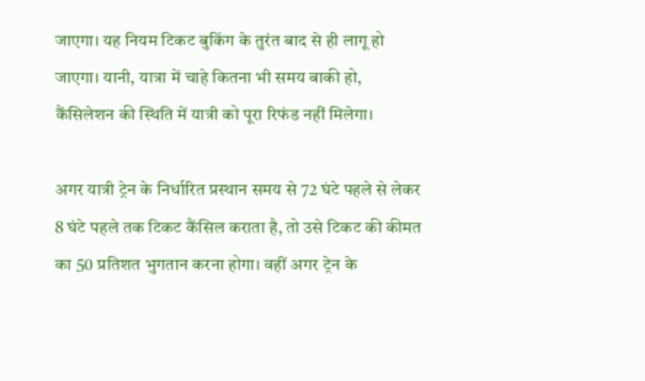जाएगा। यह नियम टिकट बुकिंग के तुरंत बाद से ही लागू हो जाएगा। यानी, यात्रा में चाहे कितना भी समय बाकी हो, कैंसिलेशन की स्थिति में यात्री को पूरा रिफंड नहीं मिलेगा।

अगर यात्री ट्रेन के निर्धारित प्रस्थान समय से 72 घंटे पहले से लेकर 8 घंटे पहले तक टिकट कैंसिल कराता है, तो उसे टिकट की कीमत का 50 प्रतिशत भुगतान करना होगा। वहीं अगर ट्रेन के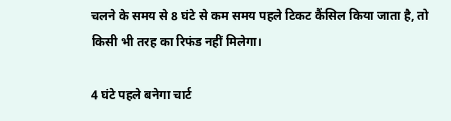चलने के समय से 8 घंटे से कम समय पहले टिकट कैंसिल किया जाता है, तो किसी भी तरह का रिफंड नहीं मिलेगा।

4 घंटे पहले बनेगा चार्ट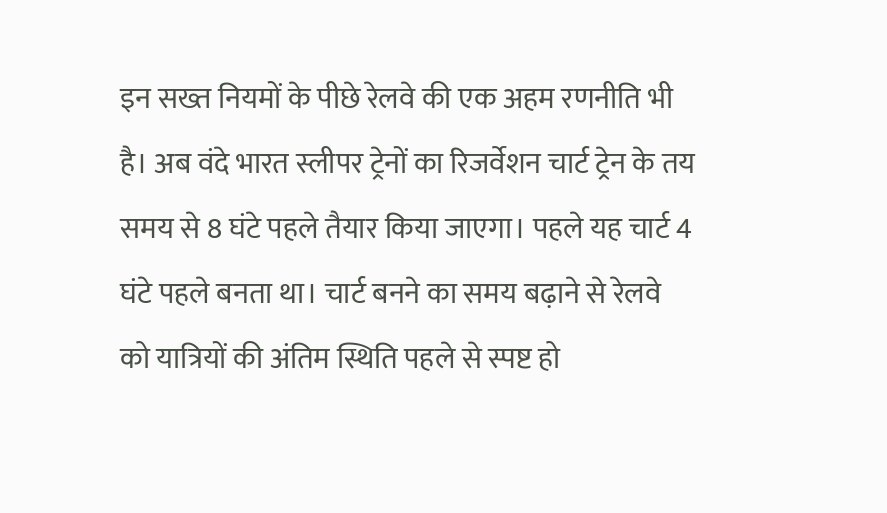इन सख्त नियमों के पीछे रेलवे की एक अहम रणनीति भी है। अब वंदे भारत स्लीपर ट्रेनों का रिजर्वेशन चार्ट ट्रेन के तय समय से 8 घंटे पहले तैयार किया जाएगा। पहले यह चार्ट 4 घंटे पहले बनता था। चार्ट बनने का समय बढ़ाने से रेलवे को यात्रियों की अंतिम स्थिति पहले से स्पष्ट हो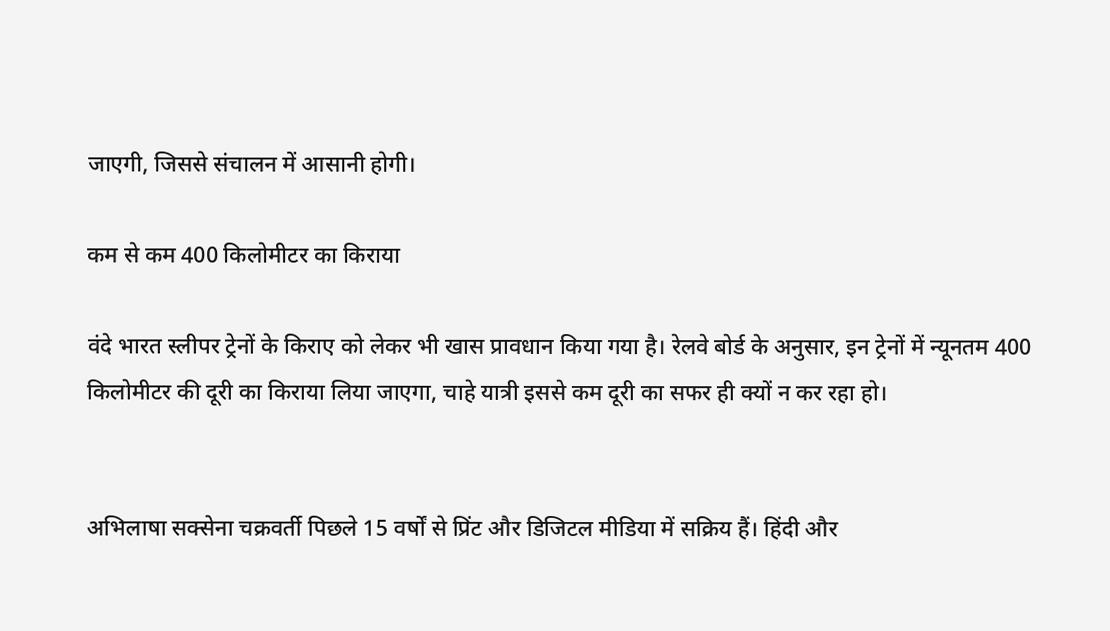जाएगी, जिससे संचालन में आसानी होगी।

कम से कम 400 किलोमीटर का किराया

वंदे भारत स्लीपर ट्रेनों के किराए को लेकर भी खास प्रावधान किया गया है। रेलवे बोर्ड के अनुसार, इन ट्रेनों में न्यूनतम 400 किलोमीटर की दूरी का किराया लिया जाएगा, चाहे यात्री इससे कम दूरी का सफर ही क्यों न कर रहा हो।


अभिलाषा सक्सेना चक्रवर्ती पिछले 15 वर्षों से प्रिंट और डिजिटल मीडिया में सक्रिय हैं। हिंदी और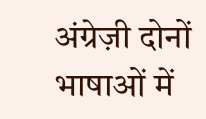अंग्रेज़ी दोनों भाषाओं में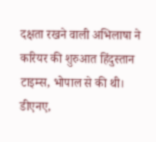दक्षता रखने वाली अभिलाषा ने करियर की शुरुआत हिंदुस्तान टाइम्स, भोपाल से की थी। डीएनए,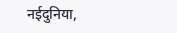नईदुनिया,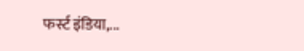फर्स्ट इंडिया,...